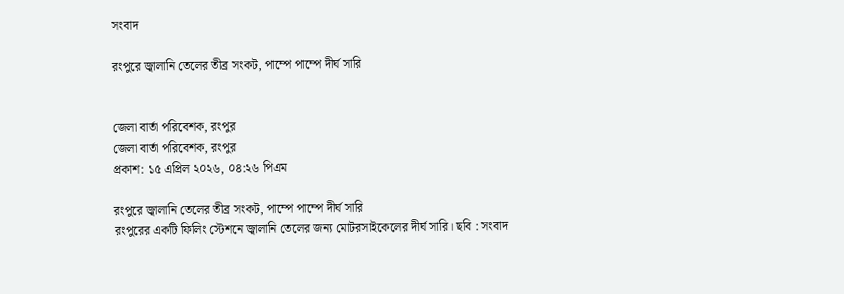সংবাদ

রংপুরে জ্বালানি তেলের তীব্র সংকট, পাম্পে পাম্পে দীর্ঘ সারি


জেলা বার্তা পরিবেশক, রংপুর
জেলা বার্তা পরিবেশক, রংপুর
প্রকাশ: ১৫ এপ্রিল ২০২৬, ০৪:২৬ পিএম

রংপুরে জ্বালানি তেলের তীব্র সংকট, পাম্পে পাম্পে দীর্ঘ সারি
রংপুরের একটি ফিলিং স্টেশনে জ্বালানি তেলের জন্য মোটরসাইকেলের দীর্ঘ সারি। ছবি : সংবাদ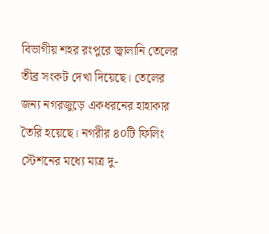বিভাগীয় শহর রংপুরে জ্বালানি তেলের তীব্র সংকট দেখা দিয়েছে। তেলের জন্য নগরজুড়ে একধরনের হাহাকার তৈরি হয়েছে। নগরীর ৪০টি ফিলিং স্টেশনের মধ্যে মাত্র দু-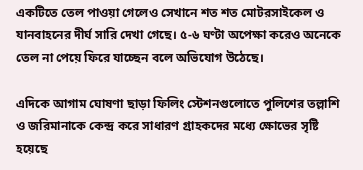একটিতে তেল পাওয়া গেলেও সেখানে শত শত মোটরসাইকেল ও যানবাহনের দীর্ঘ সারি দেখা গেছে। ৫-৬ ঘণ্টা অপেক্ষা করেও অনেকে তেল না পেয়ে ফিরে যাচ্ছেন বলে অভিযোগ উঠেছে।

এদিকে আগাম ঘোষণা ছাড়া ফিলিং স্টেশনগুলোতে পুলিশের তল্লাশি ও জরিমানাকে কেন্দ্র করে সাধারণ গ্রাহকদের মধ্যে ক্ষোভের সৃষ্টি হয়েছে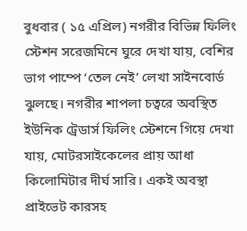বুধবার ( ১৫ এপ্রিল) নগরীর বিভিন্ন ফিলিং স্টেশন সরেজমিনে ঘুরে দেখা যায়, বেশির ভাগ পাম্পে ‘তেল নেই’ লেখা সাইনবোর্ড ঝুলছে। নগরীর শাপলা চত্বরে অবস্থিত ইউনিক ট্রেডার্স ফিলিং স্টেশনে গিয়ে দেখা যায়, মোটরসাইকেলের প্রায় আধা কিলোমিটার দীর্ঘ সারি। একই অবস্থা প্রাইভেট কারসহ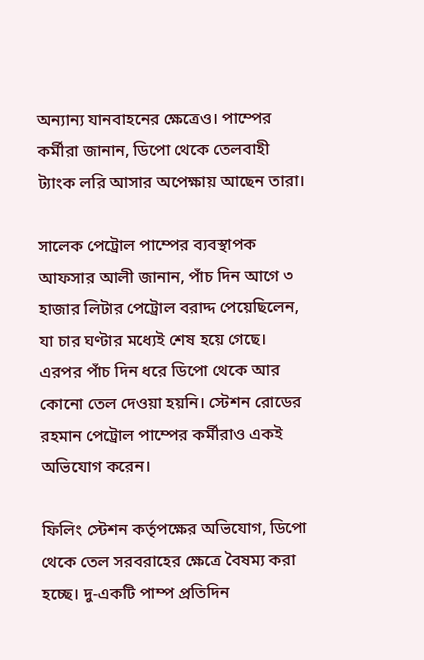অন্যান্য যানবাহনের ক্ষেত্রেও। পাম্পের কর্মীরা জানান, ডিপো থেকে তেলবাহী ট্যাংক লরি আসার অপেক্ষায় আছেন তারা।

সালেক পেট্রোল পাম্পের ব্যবস্থাপক আফসার আলী জানান, পাঁচ দিন আগে ৩ হাজার লিটার পেট্রোল বরাদ্দ পেয়েছিলেন, যা চার ঘণ্টার মধ্যেই শেষ হয়ে গেছে। এরপর পাঁচ দিন ধরে ডিপো থেকে আর কোনো তেল দেওয়া হয়নি। স্টেশন রোডের রহমান পেট্রোল পাম্পের কর্মীরাও একই অভিযোগ করেন।

ফিলিং স্টেশন কর্তৃপক্ষের অভিযোগ, ডিপো থেকে তেল সরবরাহের ক্ষেত্রে বৈষম্য করা হচ্ছে। দু-একটি পাম্প প্রতিদিন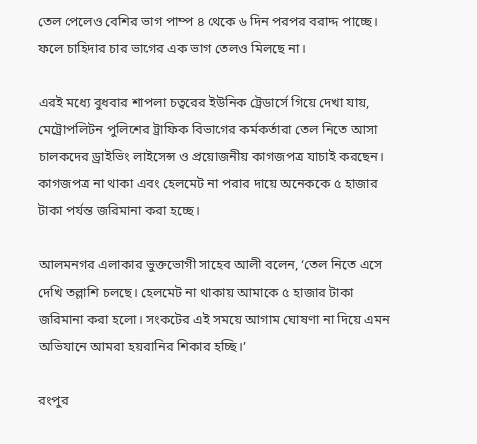তেল পেলেও বেশির ভাগ পাম্প ৪ থেকে ৬ দিন পরপর বরাদ্দ পাচ্ছে। ফলে চাহিদার চার ভাগের এক ভাগ তেলও মিলছে না।

এরই মধ্যে বুধবার শাপলা চত্বরের ইউনিক ট্রেডার্সে গিয়ে দেখা যায়, মেট্রোপলিটন পুলিশের ট্রাফিক বিভাগের কর্মকর্তারা তেল নিতে আসা চালকদের ড্রাইভিং লাইসেন্স ও প্রয়োজনীয় কাগজপত্র যাচাই করছেন। কাগজপত্র না থাকা এবং হেলমেট না পরার দায়ে অনেককে ৫ হাজার টাকা পর্যন্ত জরিমানা করা হচ্ছে।

আলমনগর এলাকার ভুক্তভোগী সাহেব আলী বলেন, ‘তেল নিতে এসে দেখি তল্লাশি চলছে। হেলমেট না থাকায় আমাকে ৫ হাজার টাকা জরিমানা করা হলো। সংকটের এই সময়ে আগাম ঘোষণা না দিয়ে এমন অভিযানে আমরা হয়রানির শিকার হচ্ছি।’

রংপুর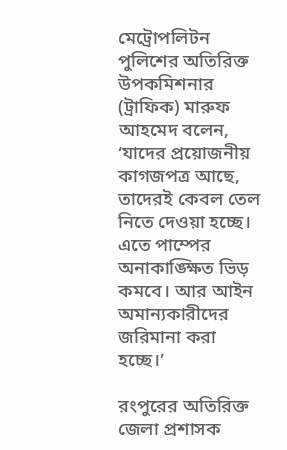মেট্রোপলিটন পুলিশের অতিরিক্ত উপকমিশনার (ট্রাফিক) মারুফ আহমেদ বলেন, ‘যাদের প্রয়োজনীয় কাগজপত্র আছে, তাদেরই কেবল তেল নিতে দেওয়া হচ্ছে। এতে পাম্পের অনাকাঙ্ক্ষিত ভিড় কমবে। আর আইন অমান্যকারীদের জরিমানা করা হচ্ছে।’

রংপুরের অতিরিক্ত জেলা প্রশাসক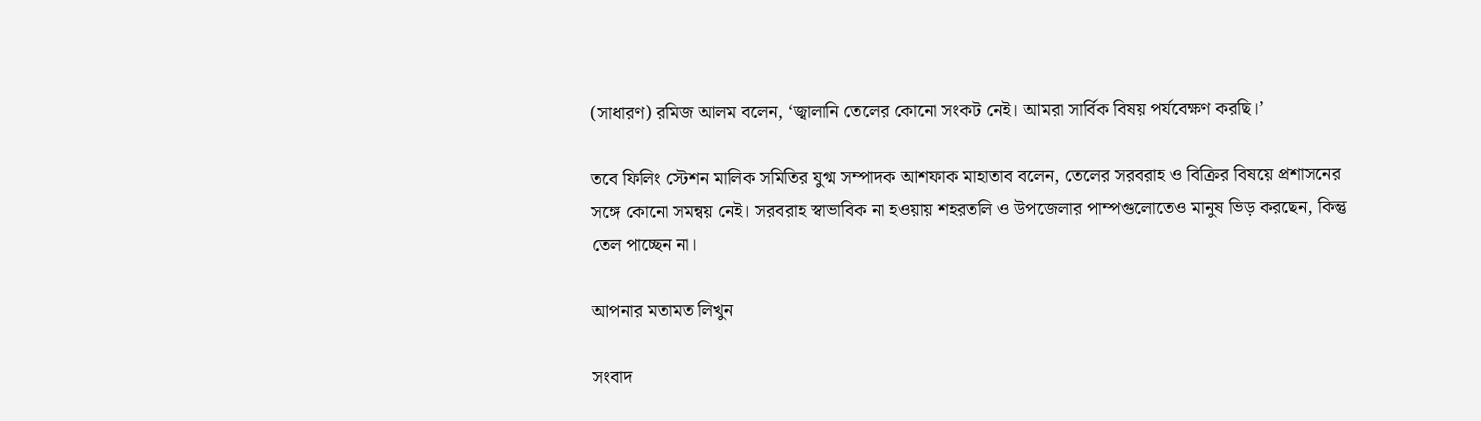(সাধারণ) রমিজ আলম বলেন, ‘জ্বালানি তেলের কোনো সংকট নেই। আমরা সার্বিক বিষয় পর্যবেক্ষণ করছি।’

তবে ফিলিং স্টেশন মালিক সমিতির যুগ্ম সম্পাদক আশফাক মাহাতাব বলেন, তেলের সরবরাহ ও বিক্রির বিষয়ে প্রশাসনের সঙ্গে কোনো সমন্বয় নেই। সরবরাহ স্বাভাবিক না হওয়ায় শহরতলি ও উপজেলার পাম্পগুলোতেও মানুষ ভিড় করছেন, কিন্তু তেল পাচ্ছেন না।

আপনার মতামত লিখুন

সংবাদ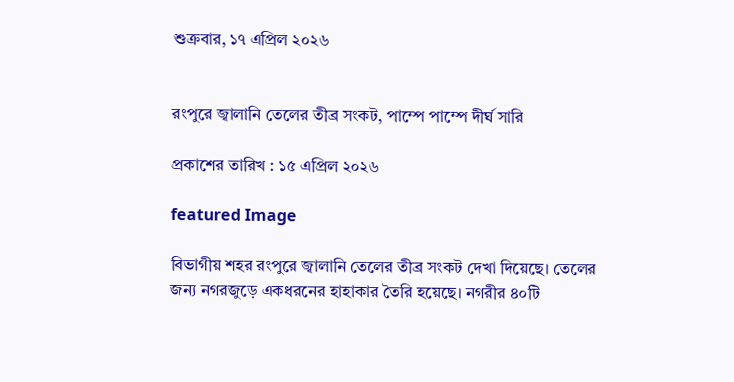শুক্রবার, ১৭ এপ্রিল ২০২৬


রংপুরে জ্বালানি তেলের তীব্র সংকট, পাম্পে পাম্পে দীর্ঘ সারি

প্রকাশের তারিখ : ১৫ এপ্রিল ২০২৬

featured Image

বিভাগীয় শহর রংপুরে জ্বালানি তেলের তীব্র সংকট দেখা দিয়েছে। তেলের জন্য নগরজুড়ে একধরনের হাহাকার তৈরি হয়েছে। নগরীর ৪০টি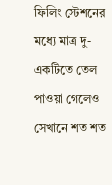ফিলিং স্টেশনের মধ্যে মাত্র দু-একটিতে তেল পাওয়া গেলেও সেখানে শত শত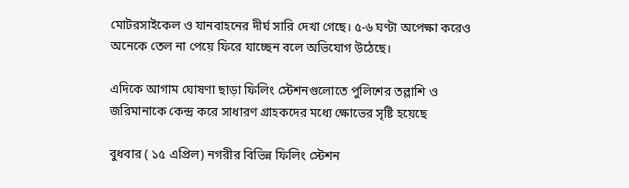মোটরসাইকেল ও যানবাহনের দীর্ঘ সারি দেখা গেছে। ৫-৬ ঘণ্টা অপেক্ষা করেও অনেকে তেল না পেয়ে ফিরে যাচ্ছেন বলে অভিযোগ উঠেছে।

এদিকে আগাম ঘোষণা ছাড়া ফিলিং স্টেশনগুলোতে পুলিশের তল্লাশি ও জরিমানাকে কেন্দ্র করে সাধারণ গ্রাহকদের মধ্যে ক্ষোভের সৃষ্টি হয়েছে

বুধবার ( ১৫ এপ্রিল) নগরীর বিভিন্ন ফিলিং স্টেশন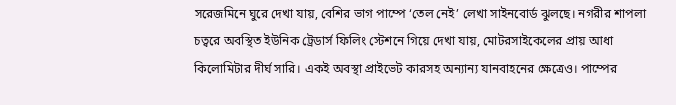সরেজমিনে ঘুরে দেখা যায়, বেশির ভাগ পাম্পে ‘তেল নেই’ লেখা সাইনবোর্ড ঝুলছে। নগরীর শাপলা চত্বরে অবস্থিত ইউনিক ট্রেডার্স ফিলিং স্টেশনে গিয়ে দেখা যায়, মোটরসাইকেলের প্রায় আধা কিলোমিটার দীর্ঘ সারি। একই অবস্থা প্রাইভেট কারসহ অন্যান্য যানবাহনের ক্ষেত্রেও। পাম্পের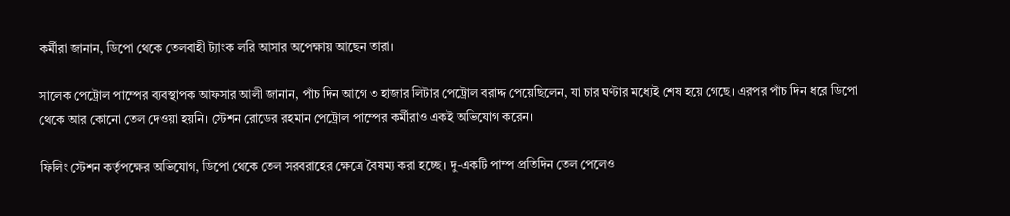কর্মীরা জানান, ডিপো থেকে তেলবাহী ট্যাংক লরি আসার অপেক্ষায় আছেন তারা।

সালেক পেট্রোল পাম্পের ব্যবস্থাপক আফসার আলী জানান, পাঁচ দিন আগে ৩ হাজার লিটার পেট্রোল বরাদ্দ পেয়েছিলেন, যা চার ঘণ্টার মধ্যেই শেষ হয়ে গেছে। এরপর পাঁচ দিন ধরে ডিপো থেকে আর কোনো তেল দেওয়া হয়নি। স্টেশন রোডের রহমান পেট্রোল পাম্পের কর্মীরাও একই অভিযোগ করেন।

ফিলিং স্টেশন কর্তৃপক্ষের অভিযোগ, ডিপো থেকে তেল সরবরাহের ক্ষেত্রে বৈষম্য করা হচ্ছে। দু-একটি পাম্প প্রতিদিন তেল পেলেও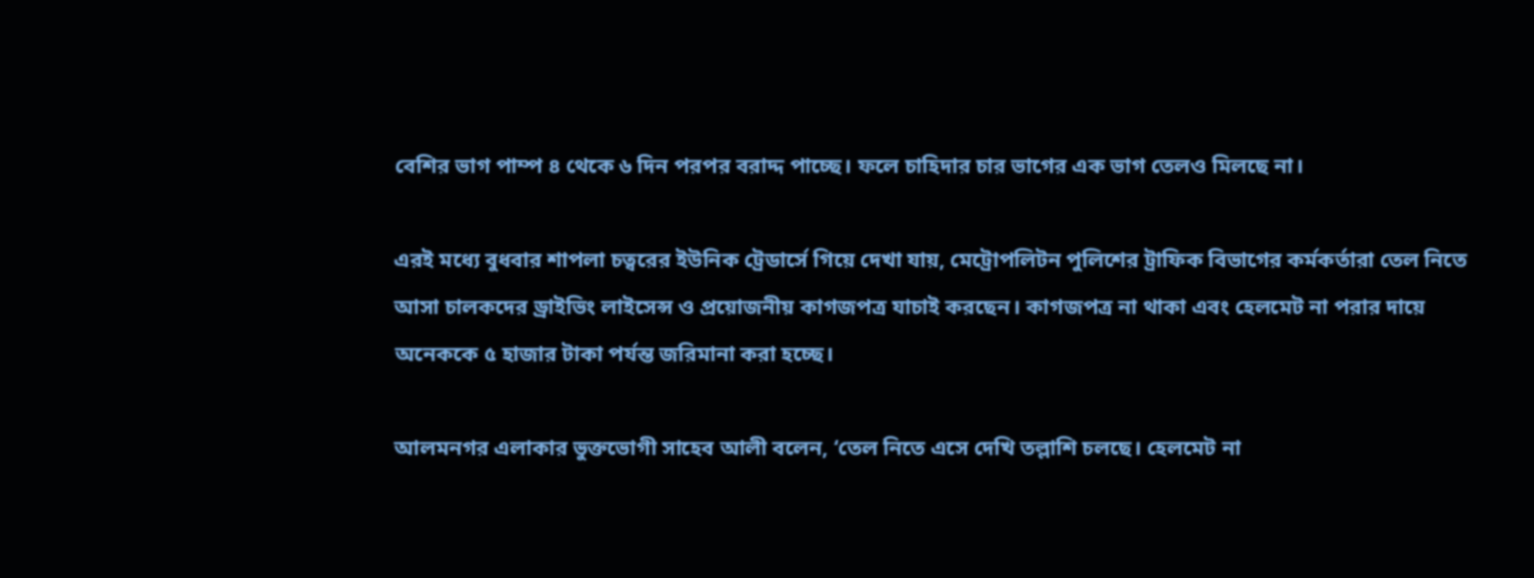বেশির ভাগ পাম্প ৪ থেকে ৬ দিন পরপর বরাদ্দ পাচ্ছে। ফলে চাহিদার চার ভাগের এক ভাগ তেলও মিলছে না।

এরই মধ্যে বুধবার শাপলা চত্বরের ইউনিক ট্রেডার্সে গিয়ে দেখা যায়, মেট্রোপলিটন পুলিশের ট্রাফিক বিভাগের কর্মকর্তারা তেল নিতে আসা চালকদের ড্রাইভিং লাইসেন্স ও প্রয়োজনীয় কাগজপত্র যাচাই করছেন। কাগজপত্র না থাকা এবং হেলমেট না পরার দায়ে অনেককে ৫ হাজার টাকা পর্যন্ত জরিমানা করা হচ্ছে।

আলমনগর এলাকার ভুক্তভোগী সাহেব আলী বলেন, ‘তেল নিতে এসে দেখি তল্লাশি চলছে। হেলমেট না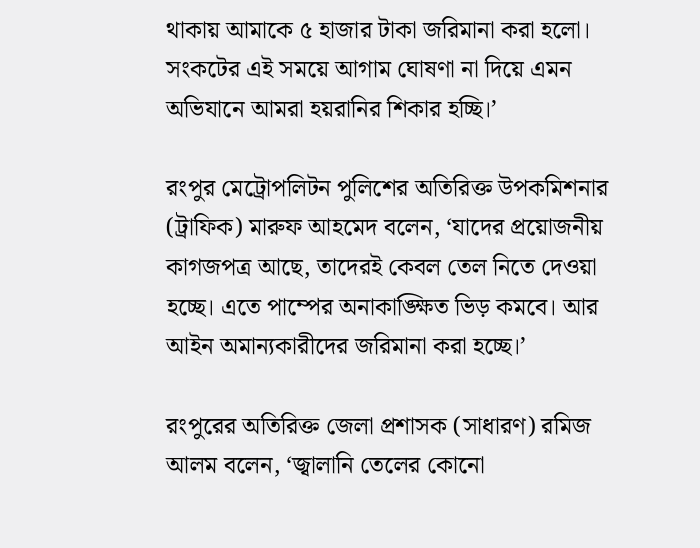থাকায় আমাকে ৫ হাজার টাকা জরিমানা করা হলো। সংকটের এই সময়ে আগাম ঘোষণা না দিয়ে এমন অভিযানে আমরা হয়রানির শিকার হচ্ছি।’

রংপুর মেট্রোপলিটন পুলিশের অতিরিক্ত উপকমিশনার (ট্রাফিক) মারুফ আহমেদ বলেন, ‘যাদের প্রয়োজনীয় কাগজপত্র আছে, তাদেরই কেবল তেল নিতে দেওয়া হচ্ছে। এতে পাম্পের অনাকাঙ্ক্ষিত ভিড় কমবে। আর আইন অমান্যকারীদের জরিমানা করা হচ্ছে।’

রংপুরের অতিরিক্ত জেলা প্রশাসক (সাধারণ) রমিজ আলম বলেন, ‘জ্বালানি তেলের কোনো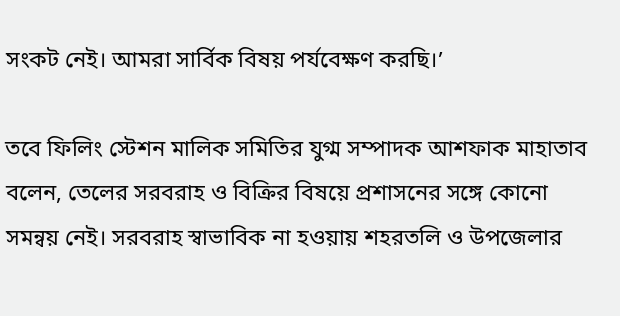সংকট নেই। আমরা সার্বিক বিষয় পর্যবেক্ষণ করছি।’

তবে ফিলিং স্টেশন মালিক সমিতির যুগ্ম সম্পাদক আশফাক মাহাতাব বলেন, তেলের সরবরাহ ও বিক্রির বিষয়ে প্রশাসনের সঙ্গে কোনো সমন্বয় নেই। সরবরাহ স্বাভাবিক না হওয়ায় শহরতলি ও উপজেলার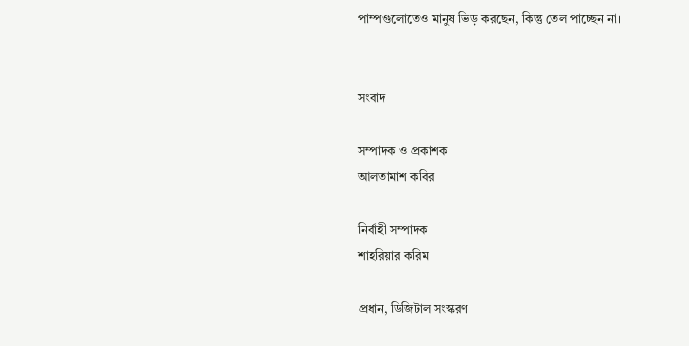পাম্পগুলোতেও মানুষ ভিড় করছেন, কিন্তু তেল পাচ্ছেন না।


সংবাদ

সম্পাদক ও প্রকাশক
আলতামাশ কবির

নির্বাহী সম্পাদক
শাহরিয়ার করিম

প্রধান, ডিজিটাল সংস্করণ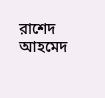রাশেদ আহমেদ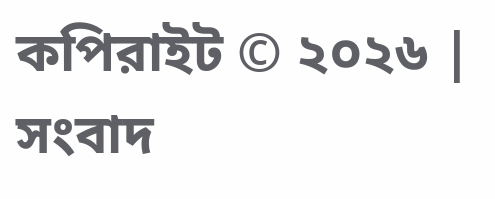কপিরাইট © ২০২৬ | সংবাদ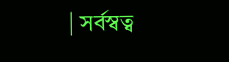| সর্বস্বত্ব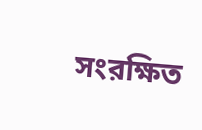সংরক্ষিত